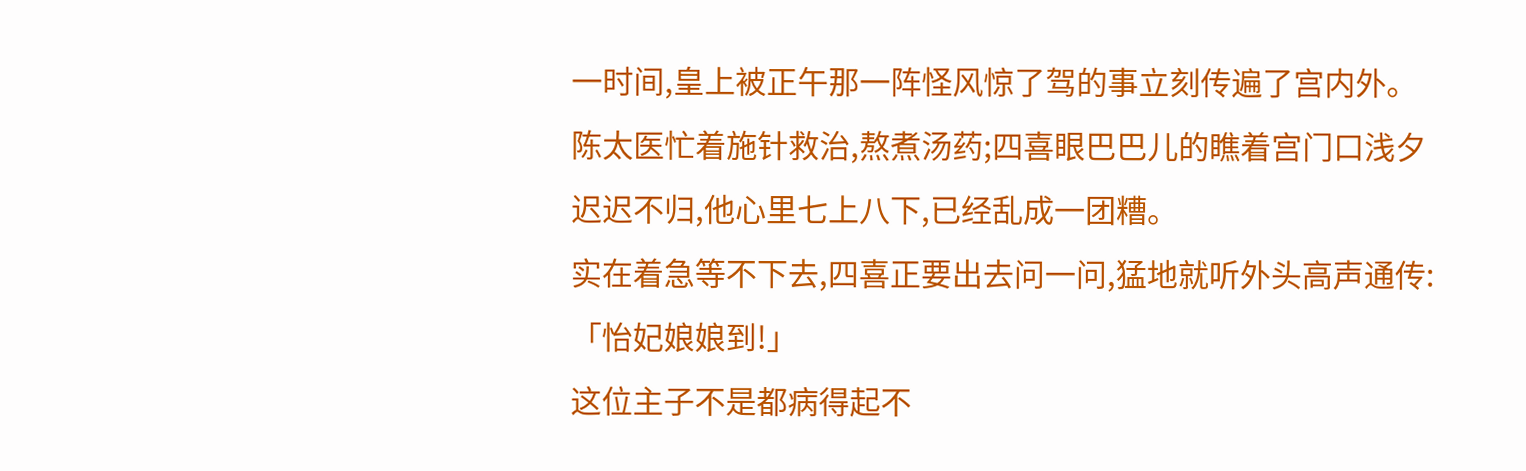一时间,皇上被正午那一阵怪风惊了驾的事立刻传遍了宫内外。
陈太医忙着施针救治,熬煮汤药;四喜眼巴巴儿的瞧着宫门口浅夕迟迟不归,他心里七上八下,已经乱成一团糟。
实在着急等不下去,四喜正要出去问一问,猛地就听外头高声通传:「怡妃娘娘到!」
这位主子不是都病得起不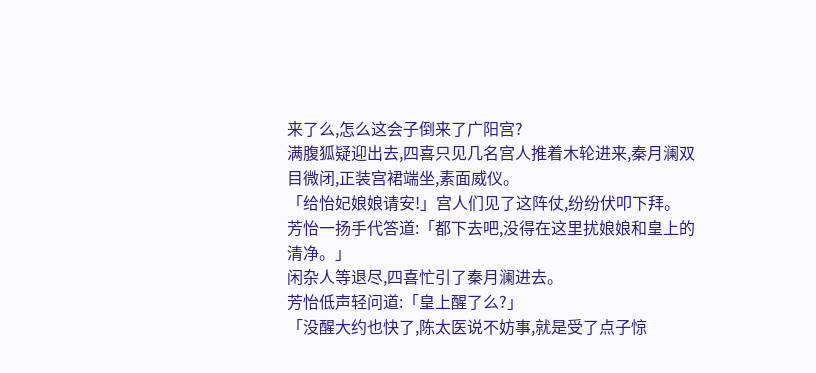来了么,怎么这会子倒来了广阳宫?
满腹狐疑迎出去,四喜只见几名宫人推着木轮进来,秦月澜双目微闭,正装宫裙端坐,素面威仪。
「给怡妃娘娘请安!」宫人们见了这阵仗,纷纷伏叩下拜。
芳怡一扬手代答道:「都下去吧,没得在这里扰娘娘和皇上的清净。」
闲杂人等退尽,四喜忙引了秦月澜进去。
芳怡低声轻问道:「皇上醒了么?」
「没醒大约也快了,陈太医说不妨事,就是受了点子惊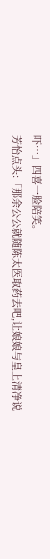吓…」四喜一脸陪笑。
芳怡点头:「那余公公就随陈太医取药去吧,让娘娘与皇上清净说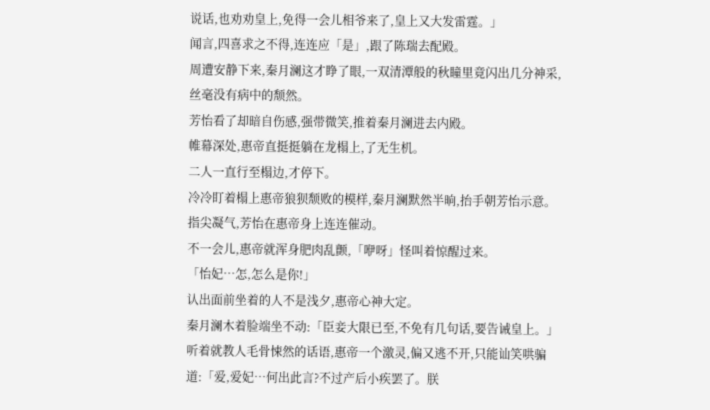说话,也劝劝皇上,免得一会儿相爷来了,皇上又大发雷霆。」
闻言,四喜求之不得,连连应「是」,跟了陈瑞去配殿。
周遭安静下来,秦月澜这才睁了眼,一双清潭般的秋瞳里竟闪出几分神采,丝毫没有病中的颓然。
芳怡看了却暗自伤感,强带微笑,推着秦月澜进去内殿。
帷幕深处,惠帝直挺挺躺在龙榻上,了无生机。
二人一直行至榻边,才停下。
冷冷盯着榻上惠帝狼狈颓败的模样,秦月澜默然半晌,抬手朝芳怡示意。
指尖凝气,芳怡在惠帝身上连连催动。
不一会儿,惠帝就浑身肥肉乱颤,「咿呀」怪叫着惊醒过来。
「怡妃…怎,怎么是你!」
认出面前坐着的人不是浅夕,惠帝心神大定。
秦月澜木着脸端坐不动:「臣妾大限已至,不免有几句话,要告诫皇上。」
听着就教人毛骨悚然的话语,惠帝一个激灵,偏又逃不开,只能讪笑哄骗道:「爱,爱妃…何出此言?不过产后小疾罢了。朕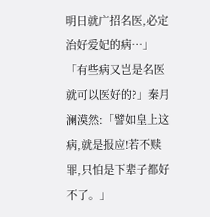明日就广招名医,必定治好爱妃的病…」
「有些病又岂是名医就可以医好的?」秦月澜漠然:「譬如皇上这病,就是报应!若不赎罪,只怕是下辈子都好不了。」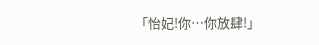「怡妃!你…你放肆!」